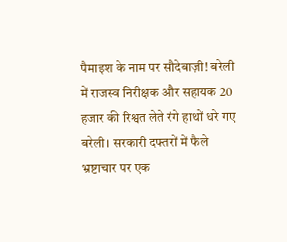पैमाइश के नाम पर सौदेबाज़ी! बरेली में राजस्व निरीक्षक और सहायक 20 हजार की रिश्वत लेते रंगे हाथों धरे गए
बरेली। सरकारी दफ्तरों में फैले भ्रष्टाचार पर एक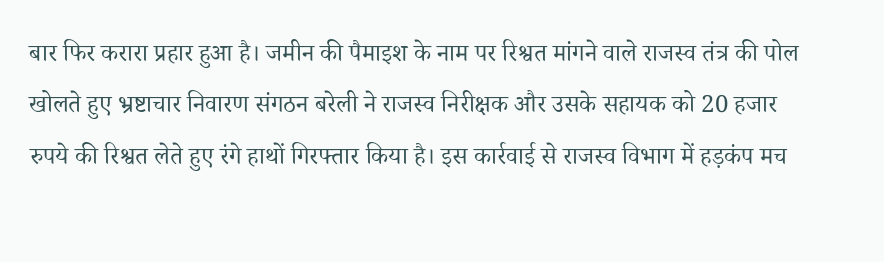बार फिर करारा प्रहार हुआ है। जमीन की पैमाइश के नाम पर रिश्वत मांगने वाले राजस्व तंत्र की पोल खोलते हुए भ्रष्टाचार निवारण संगठन बरेली ने राजस्व निरीक्षक और उसके सहायक को 20 हजार रुपये की रिश्वत लेते हुए रंगे हाथों गिरफ्तार किया है। इस कार्रवाई से राजस्व विभाग में हड़कंप मच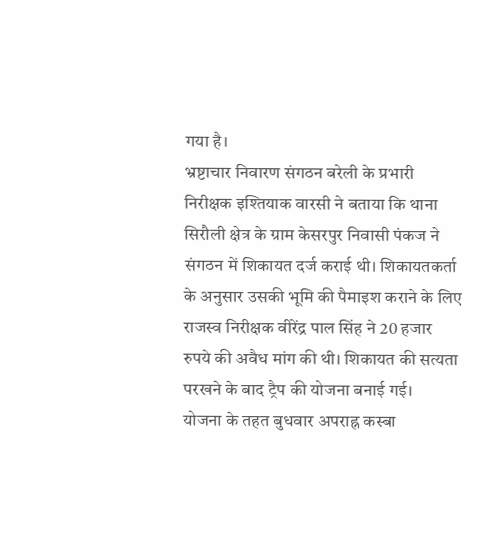गया है।
भ्रष्टाचार निवारण संगठन बरेली के प्रभारी निरीक्षक इश्तियाक वारसी ने बताया कि थाना सिरौली क्षेत्र के ग्राम केसरपुर निवासी पंकज ने संगठन में शिकायत दर्ज कराई थी। शिकायतकर्ता के अनुसार उसकी भूमि की पैमाइश कराने के लिए राजस्व निरीक्षक वीरेंद्र पाल सिंह ने 20 हजार रुपये की अवैध मांग की थी। शिकायत की सत्यता परखने के बाद ट्रैप की योजना बनाई गई।
योजना के तहत बुधवार अपराह्न कस्बा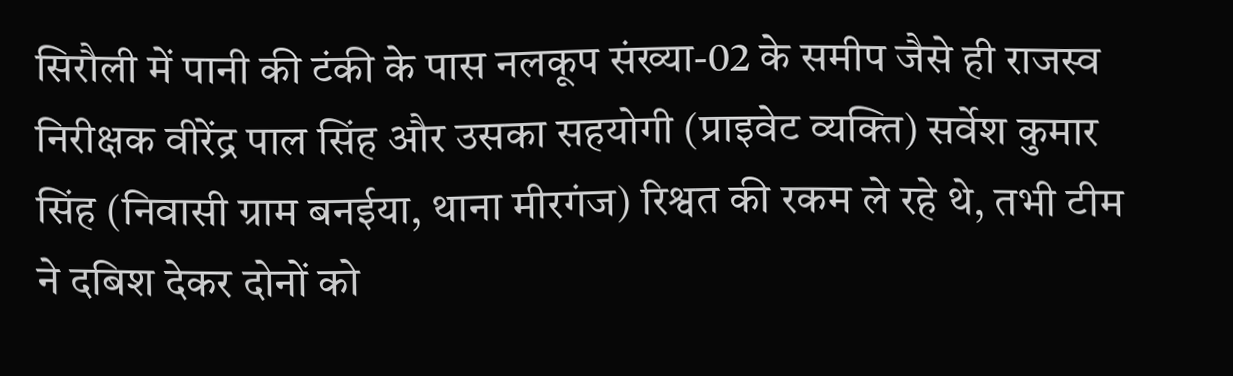सिरौली में पानी की टंकी के पास नलकूप संख्या-02 के समीप जैसे ही राजस्व निरीक्षक वीरेंद्र पाल सिंह और उसका सहयोगी (प्राइवेट व्यक्ति) सर्वेश कुमार सिंह (निवासी ग्राम बनईया, थाना मीरगंज) रिश्वत की रकम ले रहे थे, तभी टीम ने दबिश देकर दोनों को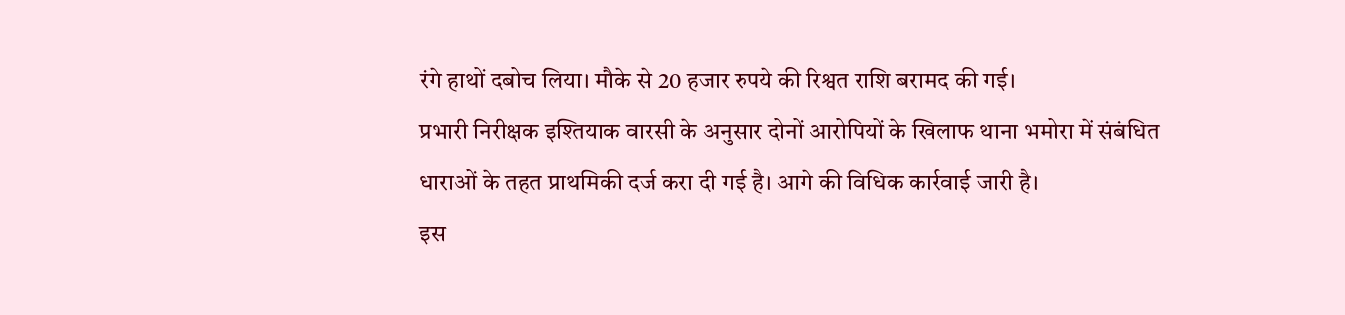रंगे हाथों दबोच लिया। मौके से 20 हजार रुपये की रिश्वत राशि बरामद की गई।
प्रभारी निरीक्षक इश्तियाक वारसी के अनुसार दोनों आरोपियों के खिलाफ थाना भमोरा में संबंधित धाराओं के तहत प्राथमिकी दर्ज करा दी गई है। आगे की विधिक कार्रवाई जारी है।
इस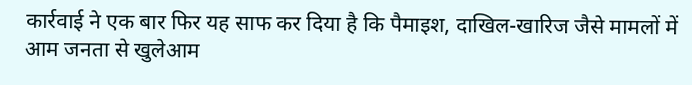कार्रवाई ने एक बार फिर यह साफ कर दिया है कि पैमाइश, दाखिल-खारिज जैसे मामलों में आम जनता से खुलेआम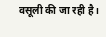वसूली की जा रही है।